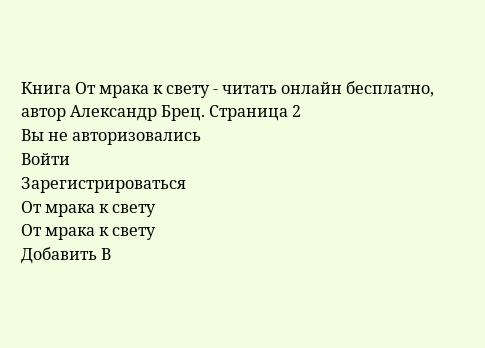Книга От мрака к свету - читать онлайн бесплатно, автор Александр Брец. Cтраница 2
Вы не авторизовались
Войти
Зарегистрироваться
От мрака к свету
От мрака к свету
Добавить В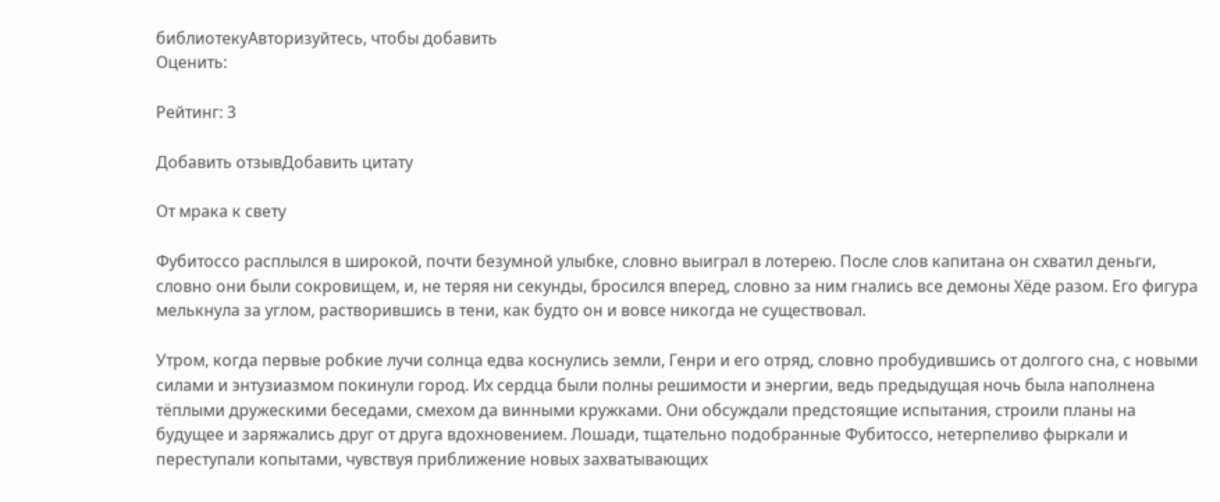библиотекуАвторизуйтесь, чтобы добавить
Оценить:

Рейтинг: 3

Добавить отзывДобавить цитату

От мрака к свету

Фубитоссо расплылся в широкой, почти безумной улыбке, словно выиграл в лотерею. После слов капитана он схватил деньги, словно они были сокровищем, и, не теряя ни секунды, бросился вперед, словно за ним гнались все демоны Хёде разом. Его фигура мелькнула за углом, растворившись в тени, как будто он и вовсе никогда не существовал.

Утром, когда первые робкие лучи солнца едва коснулись земли, Генри и его отряд, словно пробудившись от долгого сна, с новыми силами и энтузиазмом покинули город. Их сердца были полны решимости и энергии, ведь предыдущая ночь была наполнена тёплыми дружескими беседами, смехом да винными кружками. Они обсуждали предстоящие испытания, строили планы на будущее и заряжались друг от друга вдохновением. Лошади, тщательно подобранные Фубитоссо, нетерпеливо фыркали и переступали копытами, чувствуя приближение новых захватывающих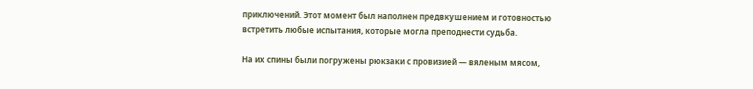приключений. Этот момент был наполнен предвкушением и готовностью встретить любые испытания, которые могла преподнести судьба.

На их спины были погружены рюкзаки с провизией — вяленым мясом,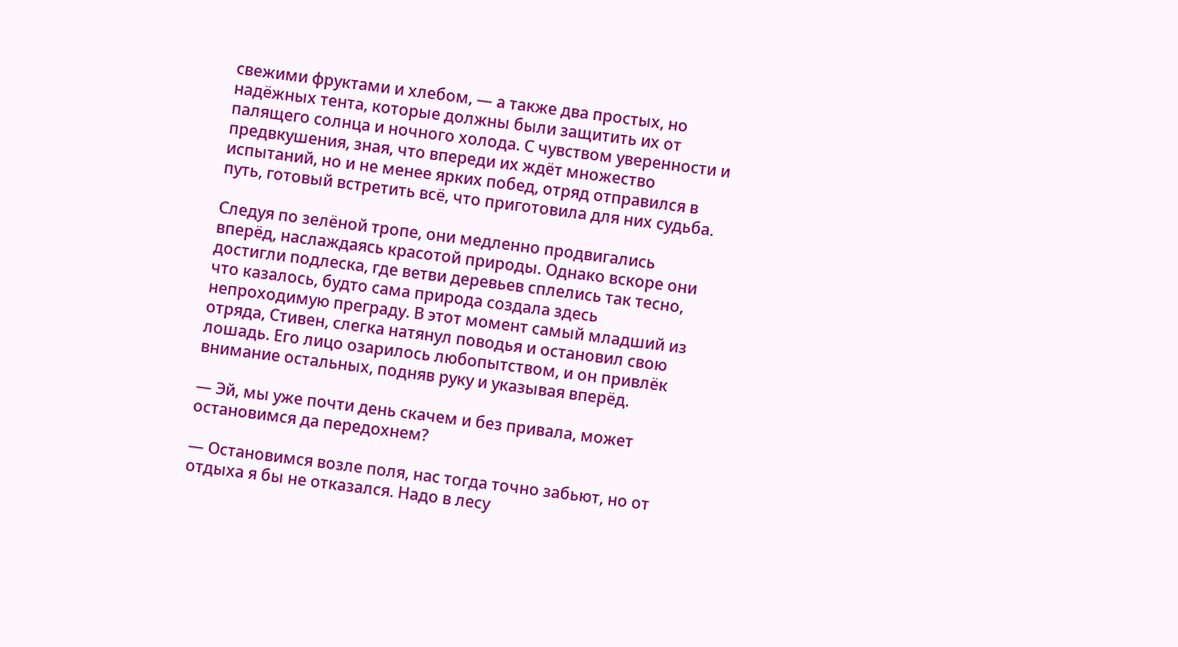свежими фруктами и хлебом, — а также два простых, но надёжных тента, которые должны были защитить их от палящего солнца и ночного холода. С чувством уверенности и предвкушения, зная, что впереди их ждёт множество испытаний, но и не менее ярких побед, отряд отправился в путь, готовый встретить всё, что приготовила для них судьба.

Следуя по зелёной тропе, они медленно продвигались вперёд, наслаждаясь красотой природы. Однако вскоре они достигли подлеска, где ветви деревьев сплелись так тесно, что казалось, будто сама природа создала здесь непроходимую преграду. В этот момент самый младший из отряда, Стивен, слегка натянул поводья и остановил свою лошадь. Его лицо озарилось любопытством, и он привлёк внимание остальных, подняв руку и указывая вперёд.

— Эй, мы уже почти день скачем и без привала, может остановимся да передохнем?

— Остановимся возле поля, нас тогда точно забьют, но от отдыха я бы не отказался. Надо в лесу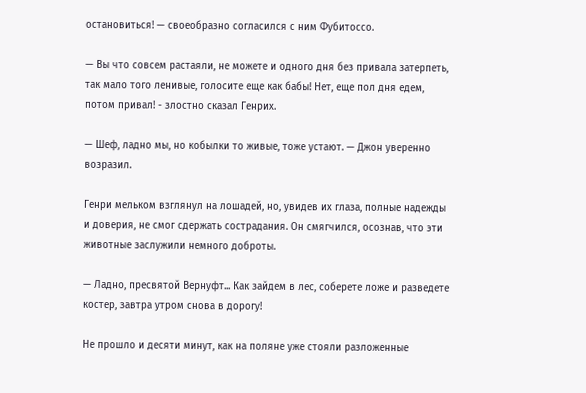остановиться! — своеобразно согласился с ним Фубитоссо.

— Вы что совсем растаяли, не можете и одного дня без привала затерпеть, так мало того ленивые, голосите еще как бабы! Нет, еще пол дня едем, потом привал! - злостно сказал Генрих.

— Шеф, ладно мы, но кобылки то живые, тоже устают. — Джон уверенно возразил.

Генри мельком взглянул на лошадей, но, увидев их глаза, полные надежды и доверия, не смог сдержать сострадания. Он смягчился, осознав, что эти животные заслужили немного доброты.

— Ладно, пресвятой Вернуфт... Как зайдем в лес, соберете ложе и разведете костер, завтра утром снова в дорогу!

Не прошло и десяти минут, как на поляне уже стояли разложенные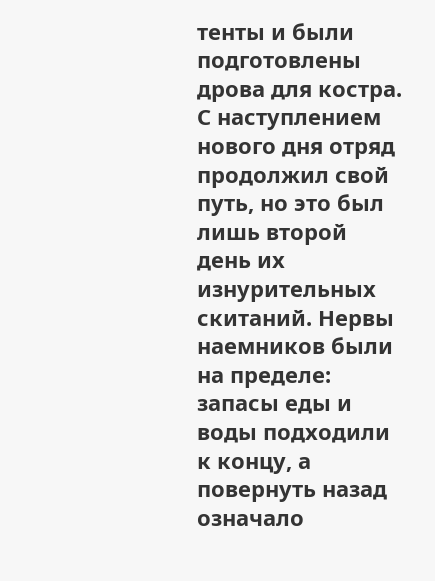тенты и были подготовлены дрова для костра. С наступлением нового дня отряд продолжил свой путь, но это был лишь второй день их изнурительных скитаний. Нервы наемников были на пределе: запасы еды и воды подходили к концу, а повернуть назад означало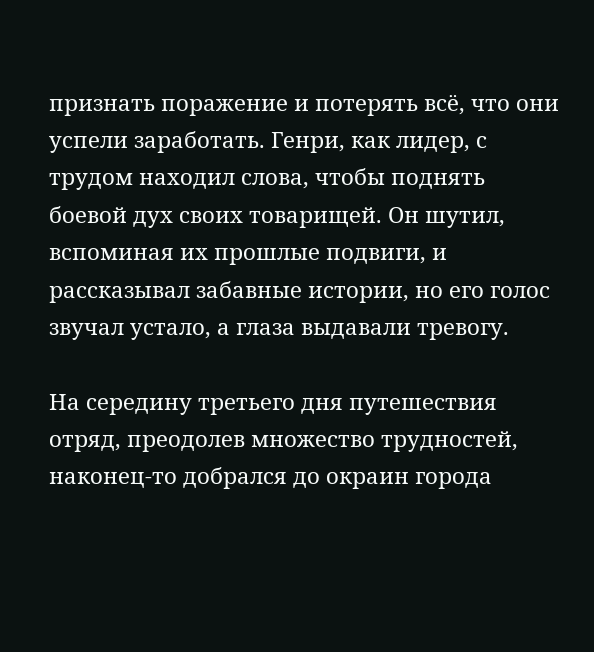признать поражение и потерять всё, что они успели заработать. Генри, как лидер, с трудом находил слова, чтобы поднять боевой дух своих товарищей. Он шутил, вспоминая их прошлые подвиги, и рассказывал забавные истории, но его голос звучал устало, а глаза выдавали тревогу.

На середину третьего дня путешествия отряд, преодолев множество трудностей, наконец-то добрался до окраин города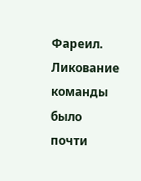Фареил. Ликование команды было почти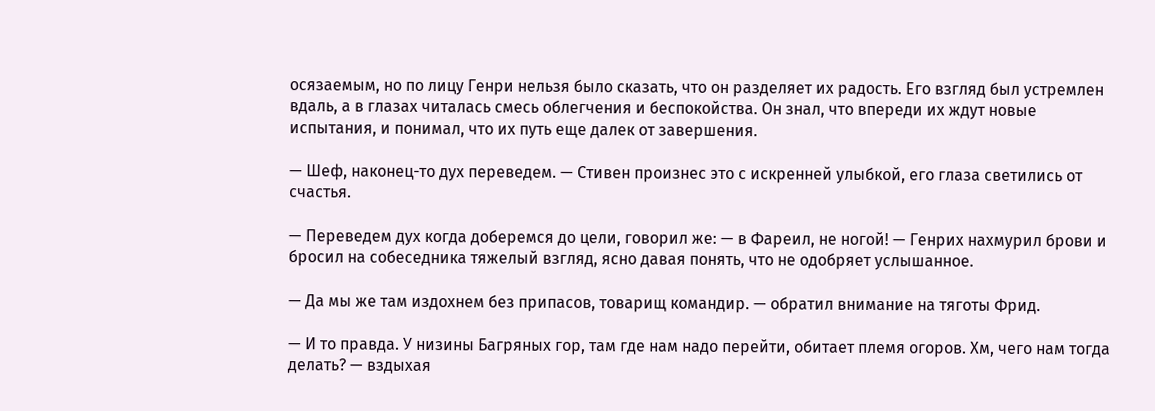осязаемым, но по лицу Генри нельзя было сказать, что он разделяет их радость. Его взгляд был устремлен вдаль, а в глазах читалась смесь облегчения и беспокойства. Он знал, что впереди их ждут новые испытания, и понимал, что их путь еще далек от завершения.

— Шеф, наконец-то дух переведем. — Стивен произнес это с искренней улыбкой, его глаза светились от счастья.

— Переведем дух когда доберемся до цели, говорил же: — в Фареил, не ногой! — Генрих нахмурил брови и бросил на собеседника тяжелый взгляд, ясно давая понять, что не одобряет услышанное.

— Да мы же там издохнем без припасов, товарищ командир. — обратил внимание на тяготы Фрид.

— И то правда. У низины Багряных гор, там где нам надо перейти, обитает племя огоров. Хм, чего нам тогда делать? — вздыхая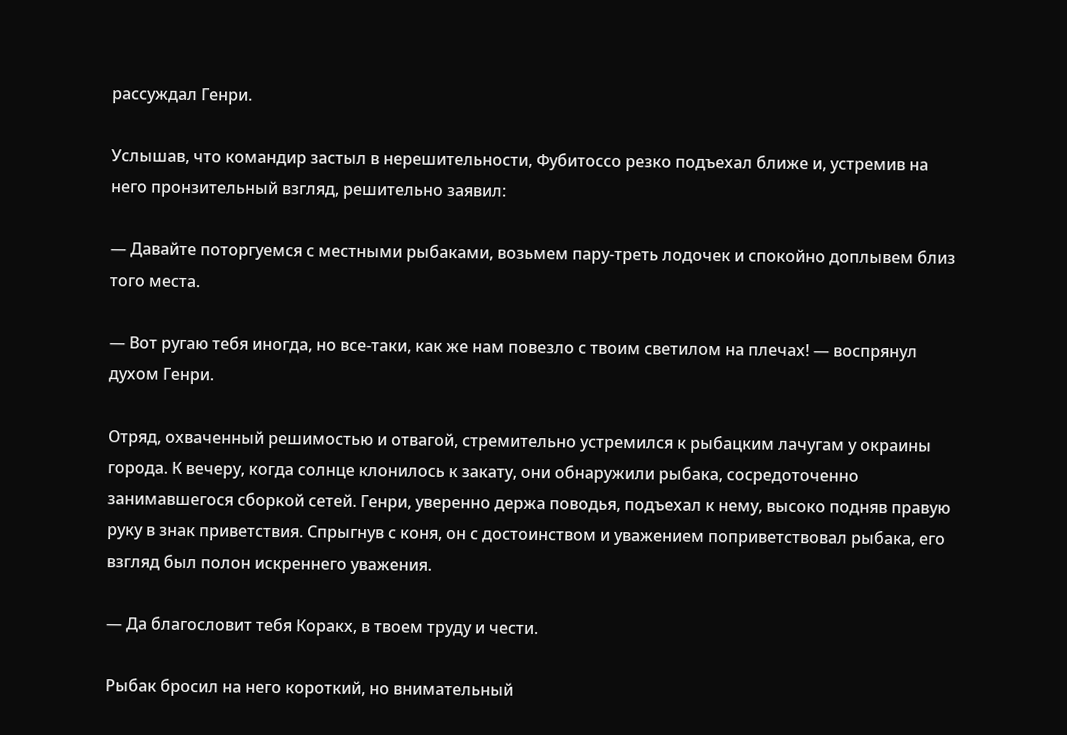рассуждал Генри.

Услышав, что командир застыл в нерешительности, Фубитоссо резко подъехал ближе и, устремив на него пронзительный взгляд, решительно заявил:

— Давайте поторгуемся с местными рыбаками, возьмем пару-треть лодочек и спокойно доплывем близ того места.

— Вот ругаю тебя иногда, но все-таки, как же нам повезло с твоим светилом на плечах! — воспрянул духом Генри.

Отряд, охваченный решимостью и отвагой, стремительно устремился к рыбацким лачугам у окраины города. К вечеру, когда солнце клонилось к закату, они обнаружили рыбака, сосредоточенно занимавшегося сборкой сетей. Генри, уверенно держа поводья, подъехал к нему, высоко подняв правую руку в знак приветствия. Спрыгнув с коня, он с достоинством и уважением поприветствовал рыбака, его взгляд был полон искреннего уважения.

— Да благословит тебя Коракх, в твоем труду и чести.

Рыбак бросил на него короткий, но внимательный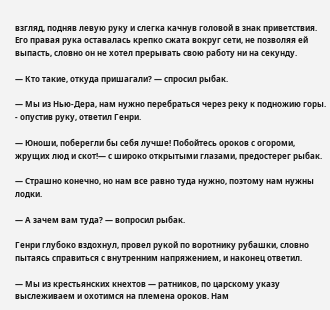взгляд, подняв левую руку и слегка качнув головой в знак приветствия. Его правая рука оставалась крепко сжата вокруг сети, не позволяя ей выпасть, словно он не хотел прерывать свою работу ни на секунду.

— Кто такие, откуда пришагали? — спросил рыбак.

— Мы из Нью-Дера, нам нужно перебраться через реку к подножию горы. - опустив руку, ответил Генри.

— Юноши, поберегли бы себя лучше! Побойтесь ороков с огороми, жрущих люд и скот!— с широко открытыми глазами, предостерег рыбак.

— Страшно конечно, но нам все равно туда нужно, поэтому нам нужны лодки.

— А зачем вам туда? — вопросил рыбак.

Генри глубоко вздохнул, провел рукой по воротнику рубашки, словно пытаясь справиться с внутренним напряжением, и наконец ответил.

— Мы из крестьянских кнехтов — ратников, по царскому указу выслеживаем и охотимся на племена ороков. Нам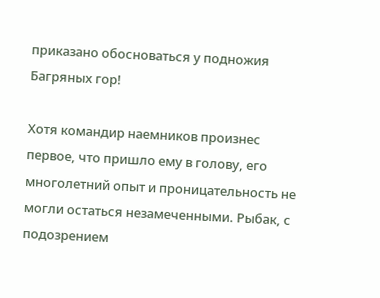приказано обосноваться у подножия Багряных гор!

Хотя командир наемников произнес первое, что пришло ему в голову, его многолетний опыт и проницательность не могли остаться незамеченными. Рыбак, с подозрением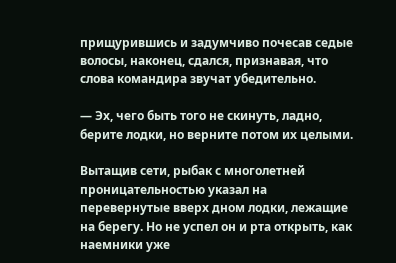прищурившись и задумчиво почесав седые волосы, наконец, сдался, признавая, что слова командира звучат убедительно.

— Эх, чего быть того не скинуть, ладно, берите лодки, но верните потом их целыми.

Вытащив сети, рыбак с многолетней проницательностью указал на перевернутые вверх дном лодки, лежащие на берегу. Но не успел он и рта открыть, как наемники уже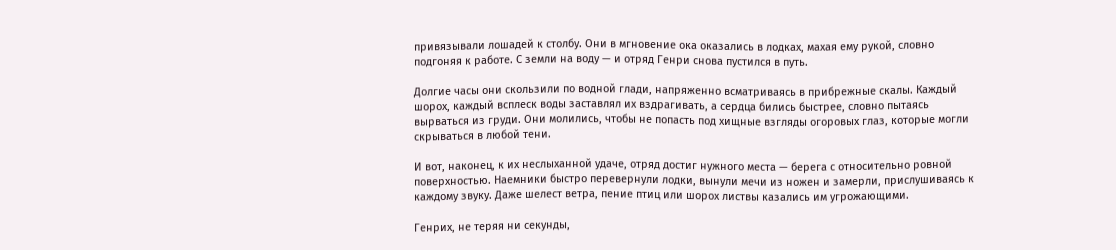привязывали лошадей к столбу. Они в мгновение ока оказались в лодках, махая ему рукой, словно подгоняя к работе. С земли на воду — и отряд Генри снова пустился в путь.

Долгие часы они скользили по водной глади, напряженно всматриваясь в прибрежные скалы. Каждый шорох, каждый всплеск воды заставлял их вздрагивать, а сердца бились быстрее, словно пытаясь вырваться из груди. Они молились, чтобы не попасть под хищные взгляды огоровых глаз, которые могли скрываться в любой тени.

И вот, наконец, к их неслыханной удаче, отряд достиг нужного места — берега с относительно ровной поверхностью. Наемники быстро перевернули лодки, вынули мечи из ножен и замерли, прислушиваясь к каждому звуку. Даже шелест ветра, пение птиц или шорох листвы казались им угрожающими.

Генрих, не теряя ни секунды,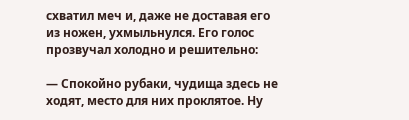схватил меч и, даже не доставая его из ножен, ухмыльнулся. Его голос прозвучал холодно и решительно:

— Спокойно рубаки, чудища здесь не ходят, место для них проклятое. Ну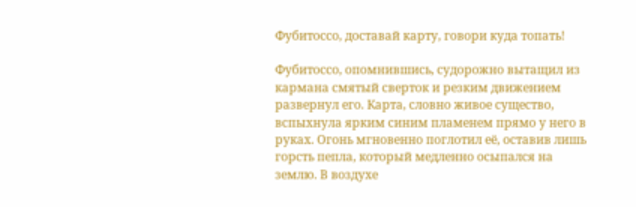Фубитоссо, доставай карту, говори куда топать!

Фубитоссо, опомнившись, судорожно вытащил из кармана смятый сверток и резким движением развернул его. Карта, словно живое существо, вспыхнула ярким синим пламенем прямо у него в руках. Огонь мгновенно поглотил её, оставив лишь горсть пепла, который медленно осыпался на землю. В воздухе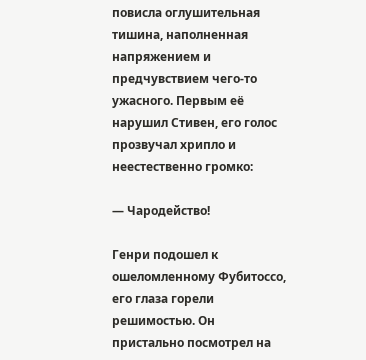повисла оглушительная тишина, наполненная напряжением и предчувствием чего-то ужасного. Первым её нарушил Стивен, его голос прозвучал хрипло и неестественно громко:

— Чародейство!

Генри подошел к ошеломленному Фубитоссо, его глаза горели решимостью. Он пристально посмотрел на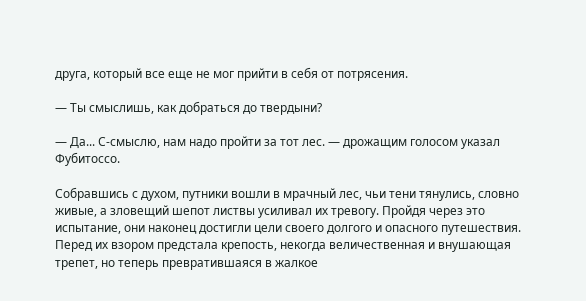друга, который все еще не мог прийти в себя от потрясения.

— Ты смыслишь, как добраться до твердыни?

— Да... С-смыслю, нам надо пройти за тот лес. — дрожащим голосом указал Фубитоссо.

Собравшись с духом, путники вошли в мрачный лес, чьи тени тянулись, словно живые, а зловещий шепот листвы усиливал их тревогу. Пройдя через это испытание, они наконец достигли цели своего долгого и опасного путешествия. Перед их взором предстала крепость, некогда величественная и внушающая трепет, но теперь превратившаяся в жалкое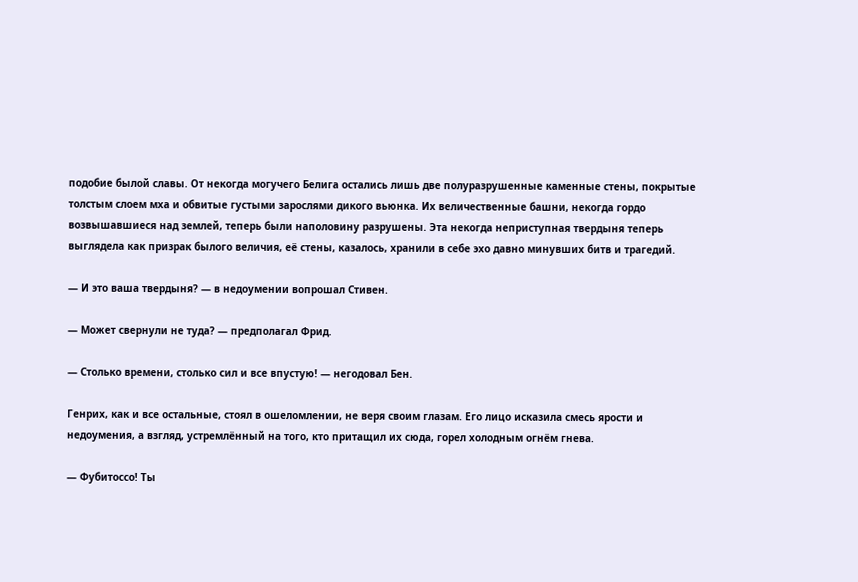подобие былой славы. От некогда могучего Белига остались лишь две полуразрушенные каменные стены, покрытые толстым слоем мха и обвитые густыми зарослями дикого вьюнка. Их величественные башни, некогда гордо возвышавшиеся над землей, теперь были наполовину разрушены. Эта некогда неприступная твердыня теперь выглядела как призрак былого величия, её стены, казалось, хранили в себе эхо давно минувших битв и трагедий.

— И это ваша твердыня? — в недоумении вопрошал Стивен.

— Может свернули не туда? — предполагал Фрид.

— Столько времени, столько сил и все впустую! — негодовал Бен.

Генрих, как и все остальные, стоял в ошеломлении, не веря своим глазам. Его лицо исказила смесь ярости и недоумения, а взгляд, устремлённый на того, кто притащил их сюда, горел холодным огнём гнева.

— Фубитоссо! Ты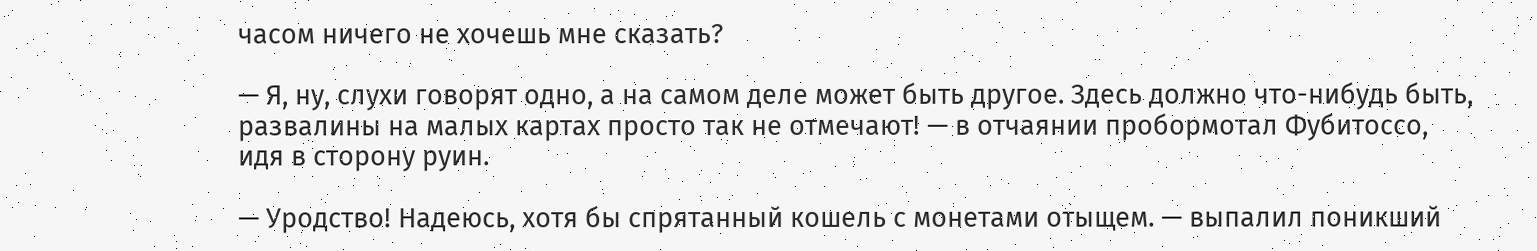часом ничего не хочешь мне сказать?

— Я, ну, слухи говорят одно, а на самом деле может быть другое. Здесь должно что-нибудь быть, развалины на малых картах просто так не отмечают! — в отчаянии пробормотал Фубитоссо, идя в сторону руин.

— Уродство! Надеюсь, хотя бы спрятанный кошель с монетами отыщем. — выпалил поникший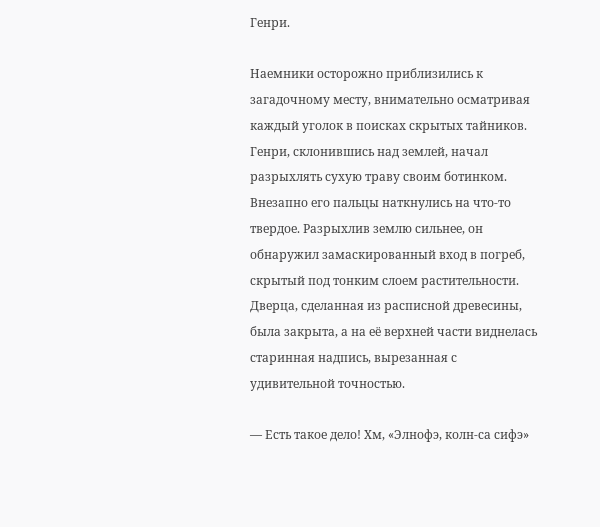Генри.

Наемники осторожно приблизились к загадочному месту, внимательно осматривая каждый уголок в поисках скрытых тайников. Генри, склонившись над землей, начал разрыхлять сухую траву своим ботинком. Внезапно его пальцы наткнулись на что-то твердое. Разрыхлив землю сильнее, он обнаружил замаскированный вход в погреб, скрытый под тонким слоем растительности. Дверца, сделанная из расписной древесины, была закрыта, а на её верхней части виднелась старинная надпись, вырезанная с удивительной точностью.

— Есть такое дело! Хм, «Элнофэ, колн-са сифэ»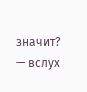значит? — вслух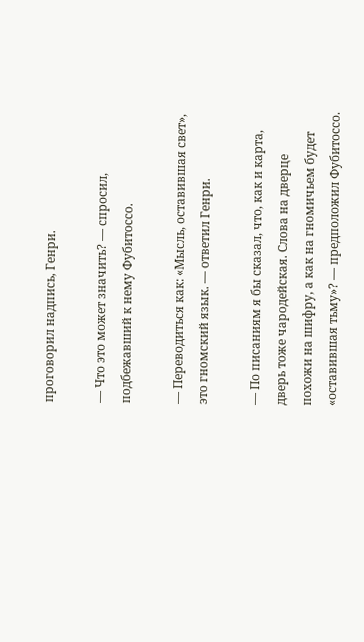проговорил надпись, Генри.

— Что это может значить? — спросил, подбежавший к нему Фубитоссо.

— Переводиться как: «Мысль, оставившая свет», это гномский язык. — ответил Генри.

— По писаниям я бы сказал, что, как и карта, дверь тоже чародейская. Слова на дверце похожи на шифру, а как на гномичьем будет «оставившая тьму»? — предположил Фубитоссо.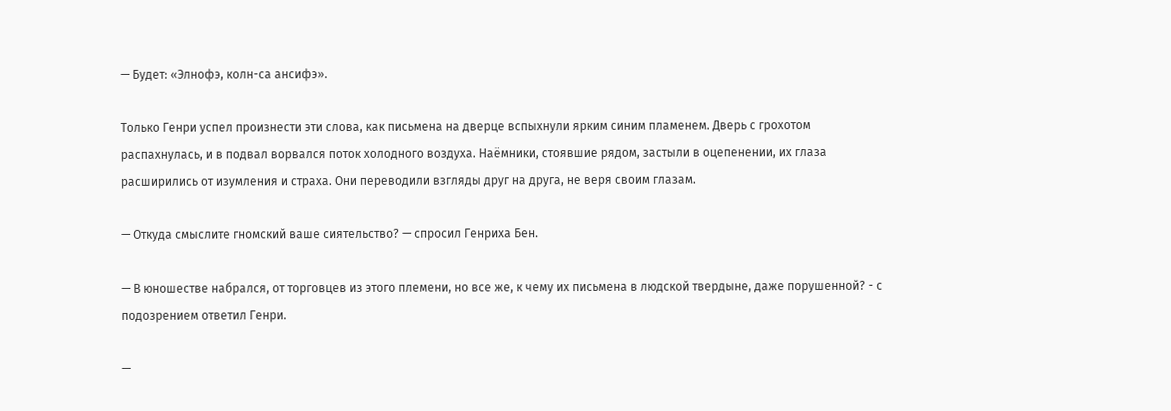— Будет: «Элнофэ, колн-са ансифэ».

Только Генри успел произнести эти слова, как письмена на дверце вспыхнули ярким синим пламенем. Дверь с грохотом распахнулась, и в подвал ворвался поток холодного воздуха. Наёмники, стоявшие рядом, застыли в оцепенении, их глаза расширились от изумления и страха. Они переводили взгляды друг на друга, не веря своим глазам.

— Откуда смыслите гномский ваше сиятельство? — спросил Генриха Бен.

— В юношестве набрался, от торговцев из этого племени, но все же, к чему их письмена в людской твердыне, даже порушенной? - с подозрением ответил Генри.

—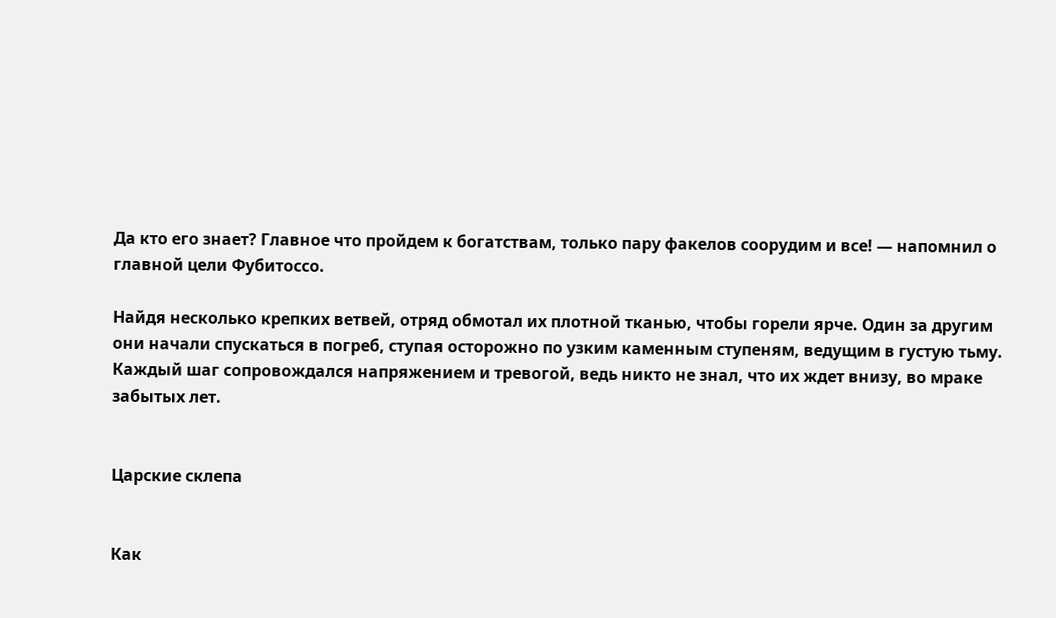Да кто его знает? Главное что пройдем к богатствам, только пару факелов соорудим и все! — напомнил о главной цели Фубитоссо.

Найдя несколько крепких ветвей, отряд обмотал их плотной тканью, чтобы горели ярче. Один за другим они начали спускаться в погреб, ступая осторожно по узким каменным ступеням, ведущим в густую тьму. Каждый шаг сопровождался напряжением и тревогой, ведь никто не знал, что их ждет внизу, во мраке забытых лет.


Царские склепа


Как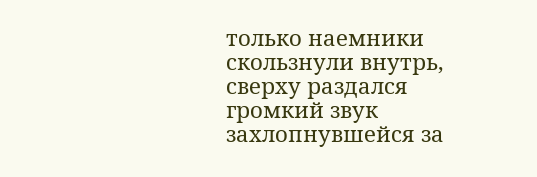только наемники скользнули внутрь, сверху раздался громкий звук захлопнувшейся за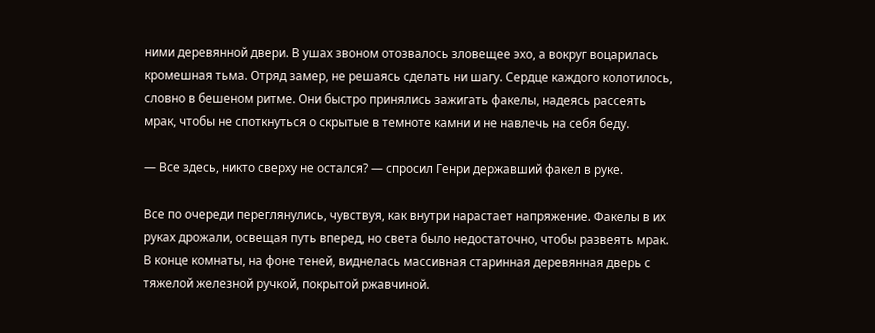ними деревянной двери. В ушах звоном отозвалось зловещее эхо, а вокруг воцарилась кромешная тьма. Отряд замер, не решаясь сделать ни шагу. Сердце каждого колотилось, словно в бешеном ритме. Они быстро принялись зажигать факелы, надеясь рассеять мрак, чтобы не споткнуться о скрытые в темноте камни и не навлечь на себя беду.

— Все здесь, никто сверху не остался? — спросил Генри державший факел в руке.

Все по очереди переглянулись, чувствуя, как внутри нарастает напряжение. Факелы в их руках дрожали, освещая путь вперед, но света было недостаточно, чтобы развеять мрак. В конце комнаты, на фоне теней, виднелась массивная старинная деревянная дверь с тяжелой железной ручкой, покрытой ржавчиной.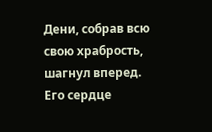Дени, собрав всю свою храбрость, шагнул вперед. Его сердце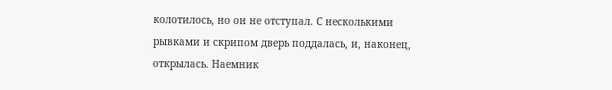колотилось, но он не отступал. С несколькими рывками и скрипом дверь поддалась, и, наконец, открылась. Наемник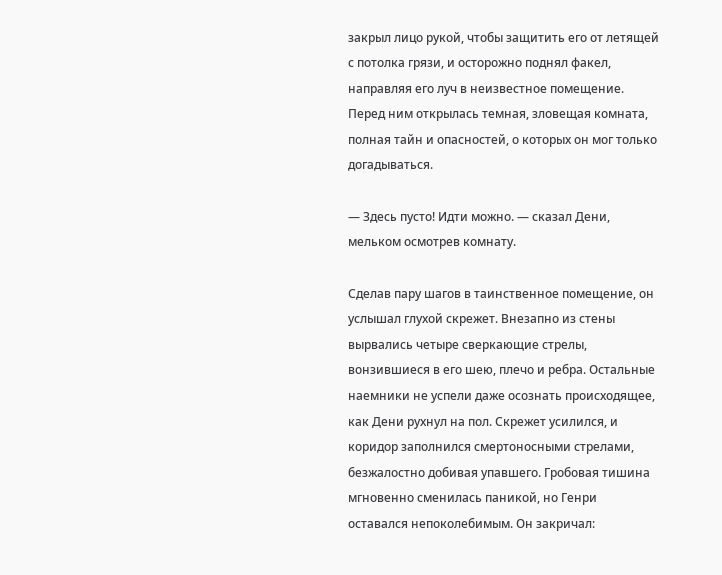закрыл лицо рукой, чтобы защитить его от летящей с потолка грязи, и осторожно поднял факел, направляя его луч в неизвестное помещение. Перед ним открылась темная, зловещая комната, полная тайн и опасностей, о которых он мог только догадываться.

— Здесь пусто! Идти можно. — сказал Дени, мельком осмотрев комнату.

Сделав пару шагов в таинственное помещение, он услышал глухой скрежет. Внезапно из стены вырвались четыре сверкающие стрелы, вонзившиеся в его шею, плечо и ребра. Остальные наемники не успели даже осознать происходящее, как Дени рухнул на пол. Скрежет усилился, и коридор заполнился смертоносными стрелами, безжалостно добивая упавшего. Гробовая тишина мгновенно сменилась паникой, но Генри оставался непоколебимым. Он закричал: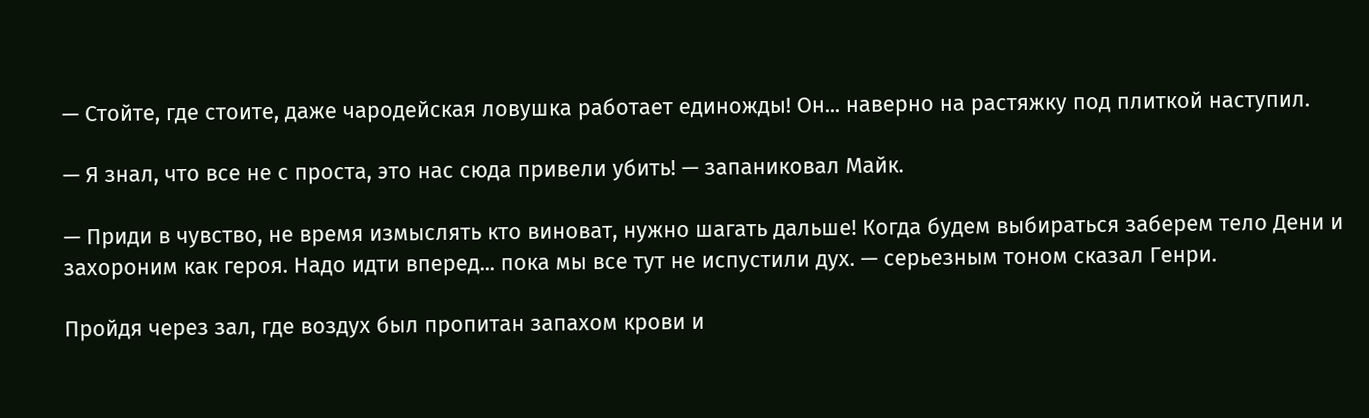— Стойте, где стоите, даже чародейская ловушка работает единожды! Он... наверно на растяжку под плиткой наступил.

— Я знал, что все не с проста, это нас сюда привели убить! — запаниковал Майк.

— Приди в чувство, не время измыслять кто виноват, нужно шагать дальше! Когда будем выбираться заберем тело Дени и захороним как героя. Надо идти вперед... пока мы все тут не испустили дух. — серьезным тоном сказал Генри.

Пройдя через зал, где воздух был пропитан запахом крови и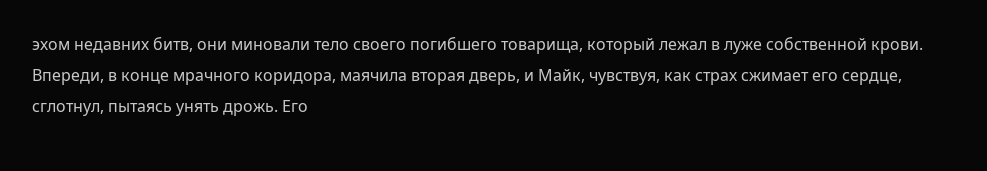эхом недавних битв, они миновали тело своего погибшего товарища, который лежал в луже собственной крови. Впереди, в конце мрачного коридора, маячила вторая дверь, и Майк, чувствуя, как страх сжимает его сердце, сглотнул, пытаясь унять дрожь. Его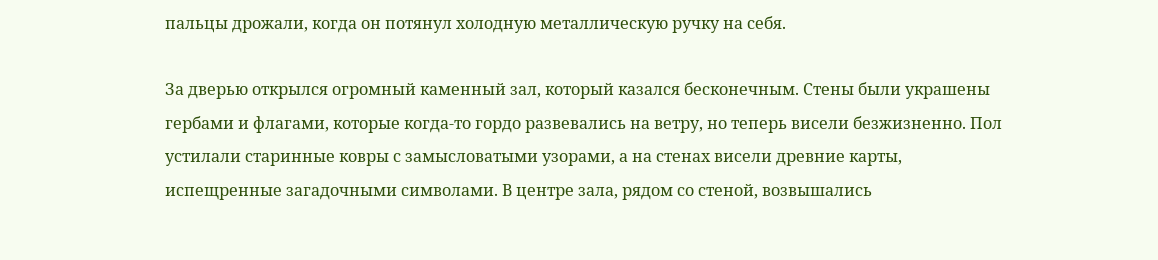пальцы дрожали, когда он потянул холодную металлическую ручку на себя.

За дверью открылся огромный каменный зал, который казался бесконечным. Стены были украшены гербами и флагами, которые когда-то гордо развевались на ветру, но теперь висели безжизненно. Пол устилали старинные ковры с замысловатыми узорами, а на стенах висели древние карты, испещренные загадочными символами. В центре зала, рядом со стеной, возвышались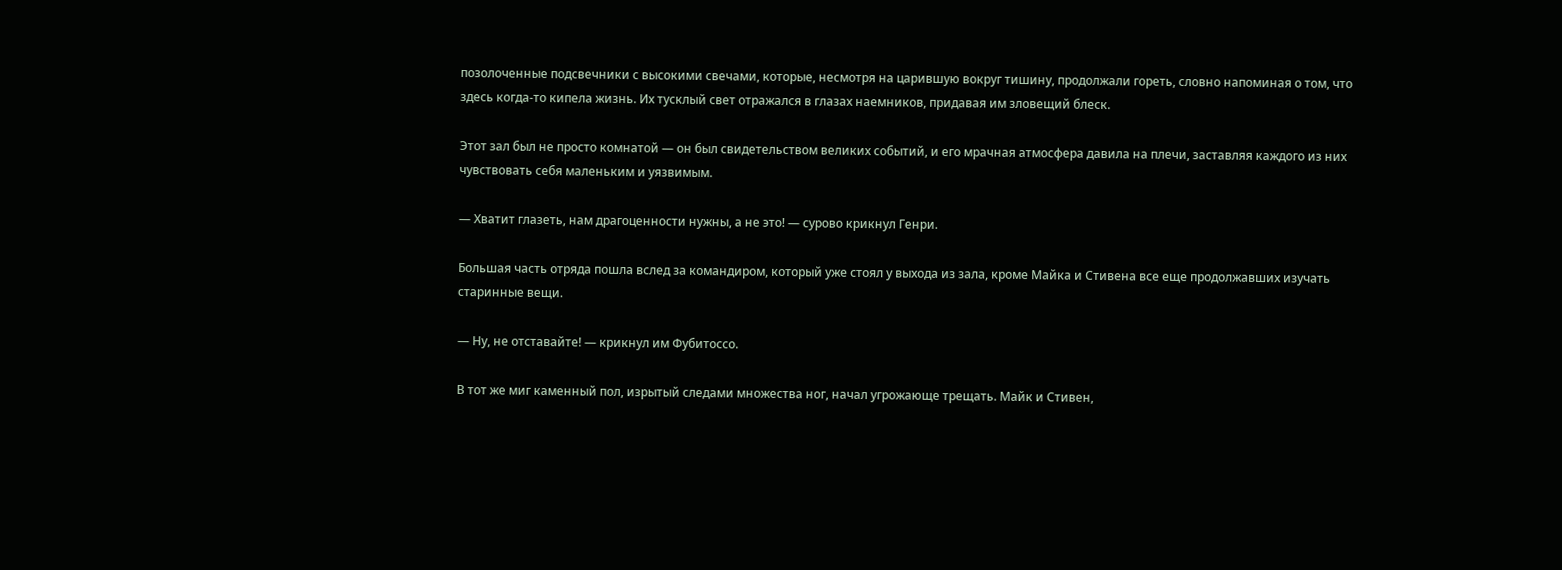позолоченные подсвечники с высокими свечами, которые, несмотря на царившую вокруг тишину, продолжали гореть, словно напоминая о том, что здесь когда-то кипела жизнь. Их тусклый свет отражался в глазах наемников, придавая им зловещий блеск.

Этот зал был не просто комнатой — он был свидетельством великих событий, и его мрачная атмосфера давила на плечи, заставляя каждого из них чувствовать себя маленьким и уязвимым.

— Хватит глазеть, нам драгоценности нужны, а не это! — сурово крикнул Генри.

Большая часть отряда пошла вслед за командиром, который уже стоял у выхода из зала, кроме Майка и Стивена все еще продолжавших изучать старинные вещи.

— Ну, не отставайте! — крикнул им Фубитоссо.

В тот же миг каменный пол, изрытый следами множества ног, начал угрожающе трещать. Майк и Стивен,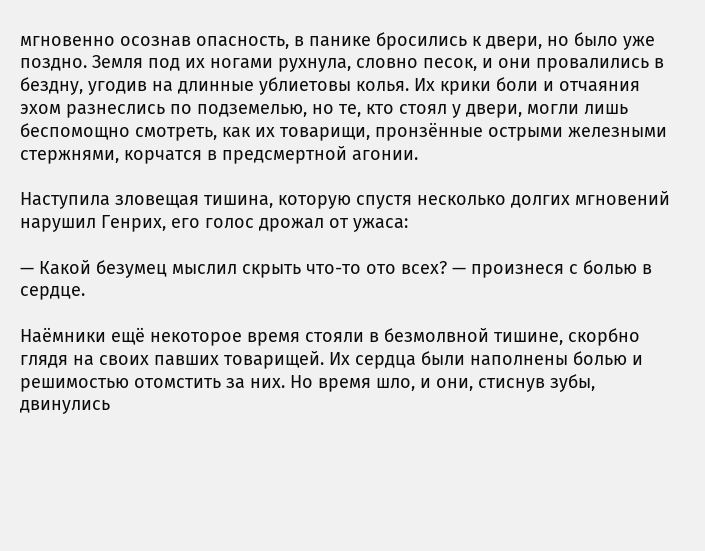мгновенно осознав опасность, в панике бросились к двери, но было уже поздно. Земля под их ногами рухнула, словно песок, и они провалились в бездну, угодив на длинные ублиетовы колья. Их крики боли и отчаяния эхом разнеслись по подземелью, но те, кто стоял у двери, могли лишь беспомощно смотреть, как их товарищи, пронзённые острыми железными стержнями, корчатся в предсмертной агонии.

Наступила зловещая тишина, которую спустя несколько долгих мгновений нарушил Генрих, его голос дрожал от ужаса:

— Какой безумец мыслил скрыть что-то ото всех? — произнеся с болью в сердце.

Наёмники ещё некоторое время стояли в безмолвной тишине, скорбно глядя на своих павших товарищей. Их сердца были наполнены болью и решимостью отомстить за них. Но время шло, и они, стиснув зубы, двинулись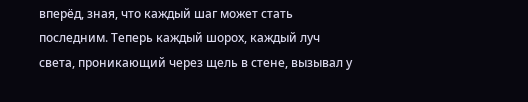вперёд, зная, что каждый шаг может стать последним. Теперь каждый шорох, каждый луч света, проникающий через щель в стене, вызывал у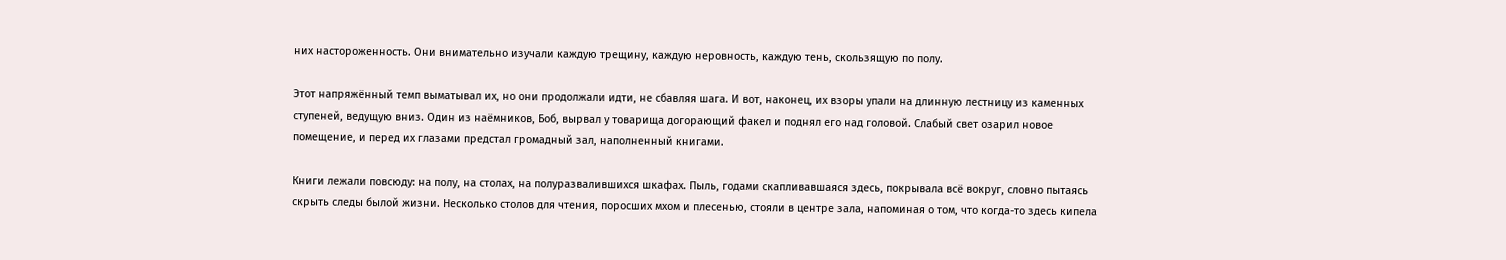них настороженность. Они внимательно изучали каждую трещину, каждую неровность, каждую тень, скользящую по полу.

Этот напряжённый темп выматывал их, но они продолжали идти, не сбавляя шага. И вот, наконец, их взоры упали на длинную лестницу из каменных ступеней, ведущую вниз. Один из наёмников, Боб, вырвал у товарища догорающий факел и поднял его над головой. Слабый свет озарил новое помещение, и перед их глазами предстал громадный зал, наполненный книгами.

Книги лежали повсюду: на полу, на столах, на полуразвалившихся шкафах. Пыль, годами скапливавшаяся здесь, покрывала всё вокруг, словно пытаясь скрыть следы былой жизни. Несколько столов для чтения, поросших мхом и плесенью, стояли в центре зала, напоминая о том, что когда-то здесь кипела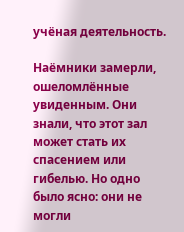учёная деятельность.

Наёмники замерли, ошеломлённые увиденным. Они знали, что этот зал может стать их спасением или гибелью. Но одно было ясно: они не могли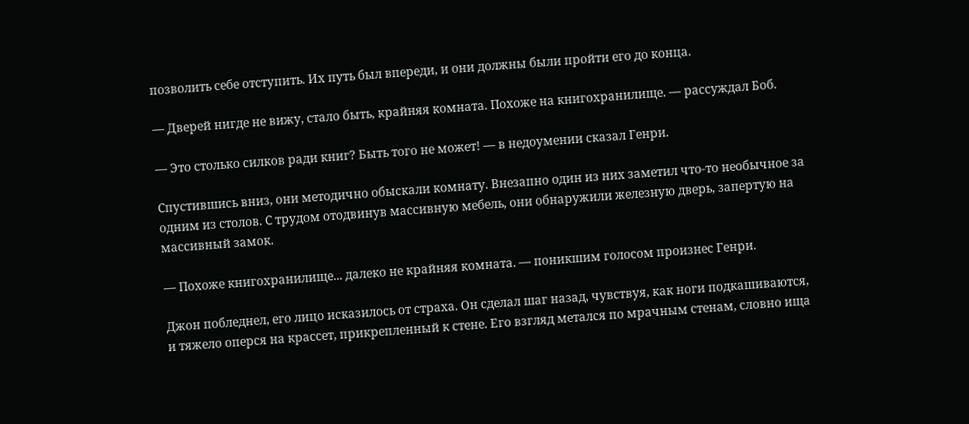позволить себе отступить. Их путь был впереди, и они должны были пройти его до конца.

— Дверей нигде не вижу, стало быть, крайняя комната. Похоже на книгохранилище. — рассуждал Боб.

— Это столько силков ради книг? Быть того не может! — в недоумении сказал Генри.

Спустившись вниз, они методично обыскали комнату. Внезапно один из них заметил что-то необычное за одним из столов. С трудом отодвинув массивную мебель, они обнаружили железную дверь, запертую на массивный замок.

— Похоже книгохранилище... далеко не крайняя комната. — поникшим голосом произнес Генри.

Джон побледнел, его лицо исказилось от страха. Он сделал шаг назад, чувствуя, как ноги подкашиваются, и тяжело оперся на крассет, прикрепленный к стене. Его взгляд метался по мрачным стенам, словно ища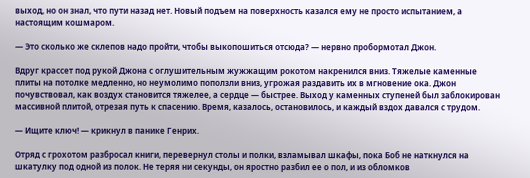выход, но он знал, что пути назад нет. Новый подъем на поверхность казался ему не просто испытанием, а настоящим кошмаром.

— Это сколько же склепов надо пройти, чтобы выкопошиться отсюда? — нервно пробормотал Джон.

Вдруг крассет под рукой Джона с оглушительным жужжащим рокотом накренился вниз. Тяжелые каменные плиты на потолке медленно, но неумолимо поползли вниз, угрожая раздавить их в мгновение ока. Джон почувствовал, как воздух становится тяжелее, а сердце — быстрее. Выход у каменных ступеней был заблокирован массивной плитой, отрезая путь к спасению. Время, казалось, остановилось, и каждый вздох давался с трудом.

— Ищите ключ! — крикнул в панике Генрих.

Отряд с грохотом разбросал книги, перевернул столы и полки, взламывал шкафы, пока Боб не наткнулся на шкатулку под одной из полок. Не теряя ни секунды, он яростно разбил ее о пол, и из обломков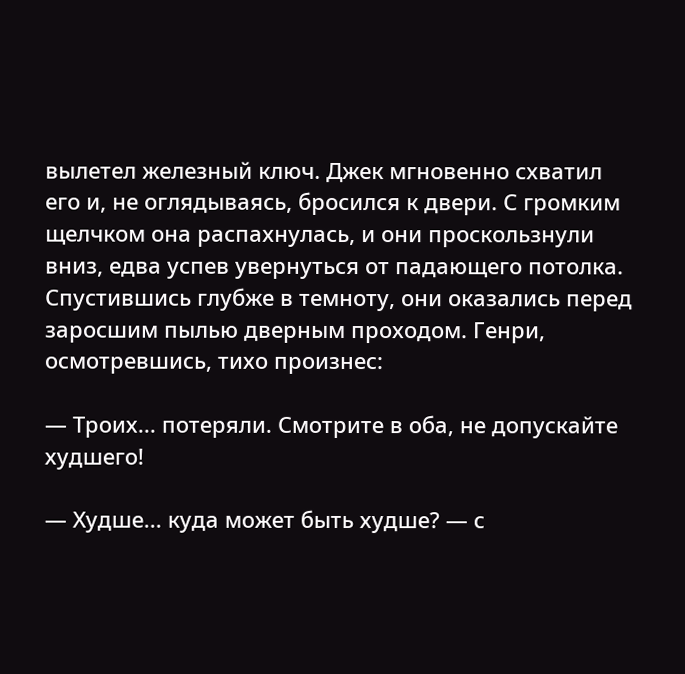вылетел железный ключ. Джек мгновенно схватил его и, не оглядываясь, бросился к двери. С громким щелчком она распахнулась, и они проскользнули вниз, едва успев увернуться от падающего потолка. Спустившись глубже в темноту, они оказались перед заросшим пылью дверным проходом. Генри, осмотревшись, тихо произнес:

— Троих... потеряли. Смотрите в оба, не допускайте худшего!

— Худше... куда может быть худше? — с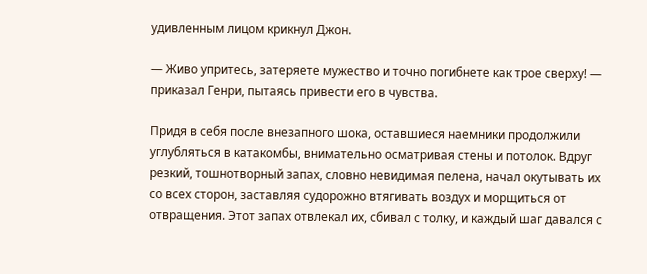удивленным лицом крикнул Джон.

— Живо упритесь, затеряете мужество и точно погибнете как трое сверху! — приказал Генри, пытаясь привести его в чувства.

Придя в себя после внезапного шока, оставшиеся наемники продолжили углубляться в катакомбы, внимательно осматривая стены и потолок. Вдруг резкий, тошнотворный запах, словно невидимая пелена, начал окутывать их со всех сторон, заставляя судорожно втягивать воздух и морщиться от отвращения. Этот запах отвлекал их, сбивал с толку, и каждый шаг давался с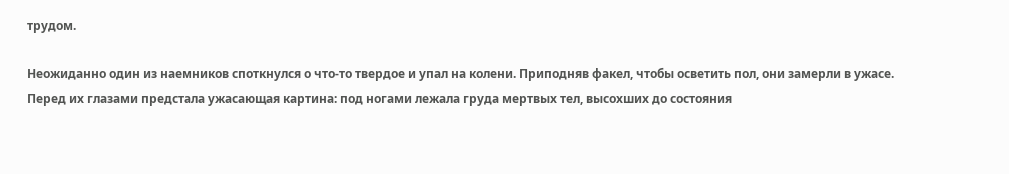трудом.

Неожиданно один из наемников споткнулся о что-то твердое и упал на колени. Приподняв факел, чтобы осветить пол, они замерли в ужасе. Перед их глазами предстала ужасающая картина: под ногами лежала груда мертвых тел, высохших до состояния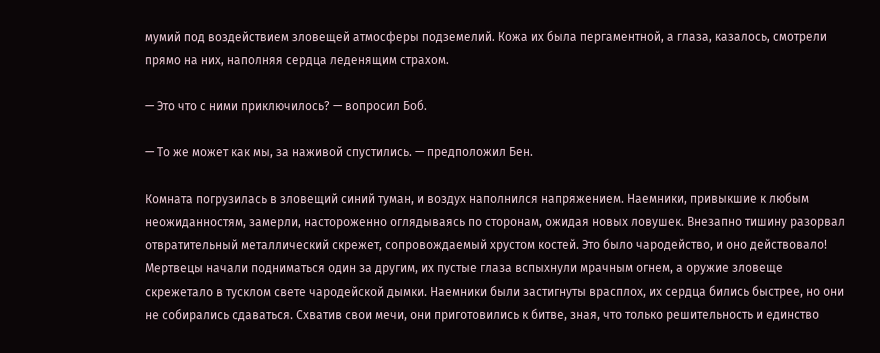мумий под воздействием зловещей атмосферы подземелий. Кожа их была пергаментной, а глаза, казалось, смотрели прямо на них, наполняя сердца леденящим страхом.

— Это что с ними приключилось? — вопросил Боб.

— То же может как мы, за наживой спустились. — предположил Бен.

Комната погрузилась в зловещий синий туман, и воздух наполнился напряжением. Наемники, привыкшие к любым неожиданностям, замерли, настороженно оглядываясь по сторонам, ожидая новых ловушек. Внезапно тишину разорвал отвратительный металлический скрежет, сопровождаемый хрустом костей. Это было чародейство, и оно действовало! Мертвецы начали подниматься один за другим, их пустые глаза вспыхнули мрачным огнем, а оружие зловеще скрежетало в тусклом свете чародейской дымки. Наемники были застигнуты врасплох, их сердца бились быстрее, но они не собирались сдаваться. Схватив свои мечи, они приготовились к битве, зная, что только решительность и единство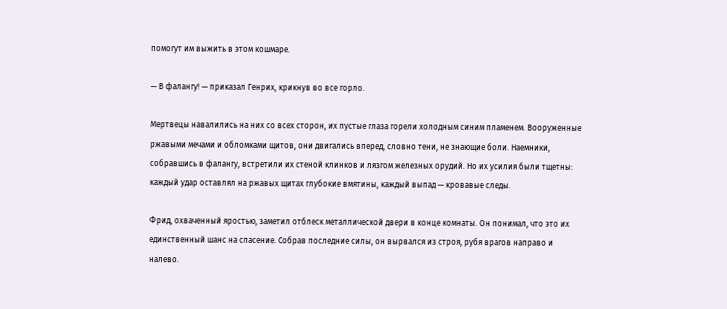помогут им выжить в этом кошмаре.

— В фалангу! — приказал Генрих, крикнув во все горло.

Мертвецы навалились на них со всех сторон, их пустые глаза горели холодным синим пламенем. Вооруженные ржавыми мечами и обломками щитов, они двигались вперед, словно тени, не знающие боли. Наемники, собравшись в фалангу, встретили их стеной клинков и лязгом железных орудий. Но их усилия были тщетны: каждый удар оставлял на ржавых щитах глубокие вмятины, каждый выпад — кровавые следы.

Фрид, охваченный яростью, заметил отблеск металлической двери в конце комнаты. Он понимал, что это их единственный шанс на спасение. Собрав последние силы, он вырвался из строя, рубя врагов направо и налево.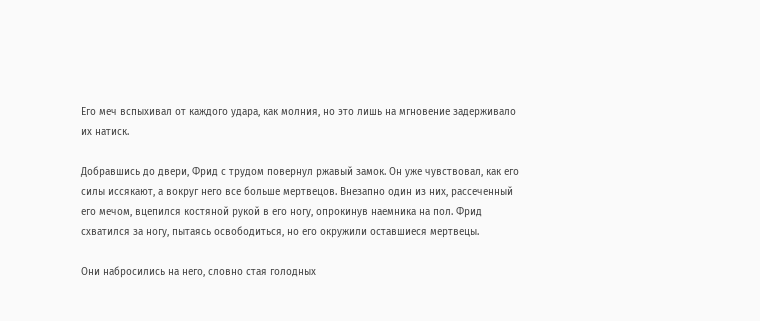Его меч вспыхивал от каждого удара, как молния, но это лишь на мгновение задерживало их натиск.

Добравшись до двери, Фрид с трудом повернул ржавый замок. Он уже чувствовал, как его силы иссякают, а вокруг него все больше мертвецов. Внезапно один из них, рассеченный его мечом, вцепился костяной рукой в его ногу, опрокинув наемника на пол. Фрид схватился за ногу, пытаясь освободиться, но его окружили оставшиеся мертвецы.

Они набросились на него, словно стая голодных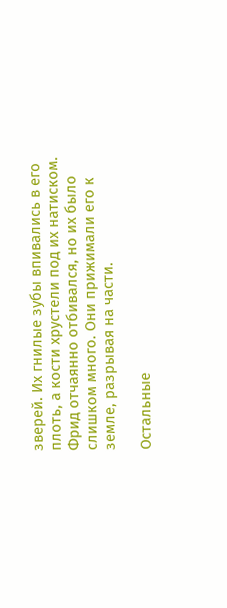зверей. Их гнилые зубы впивались в его плоть, а кости хрустели под их натиском. Фрид отчаянно отбивался, но их было слишком много. Они прижимали его к земле, разрывая на части.

Остальные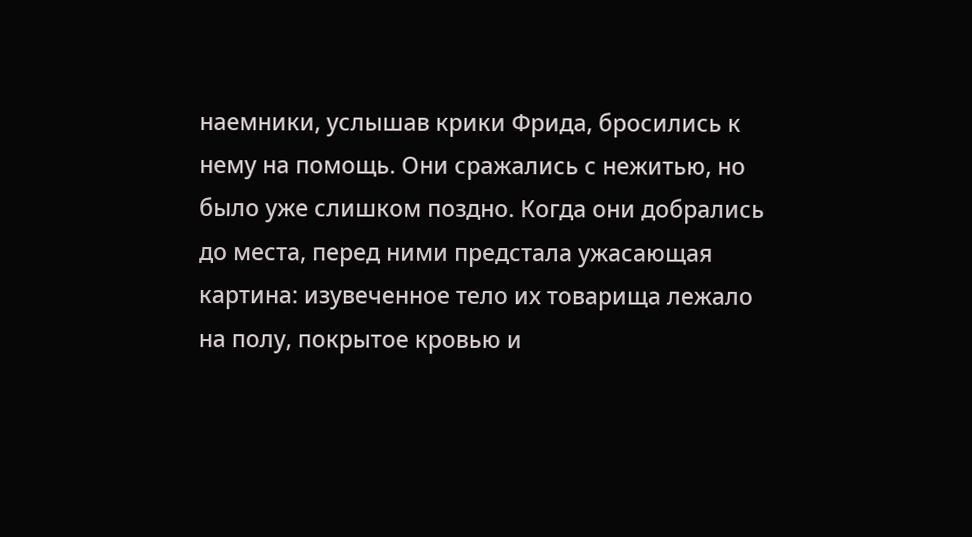наемники, услышав крики Фрида, бросились к нему на помощь. Они сражались с нежитью, но было уже слишком поздно. Когда они добрались до места, перед ними предстала ужасающая картина: изувеченное тело их товарища лежало на полу, покрытое кровью и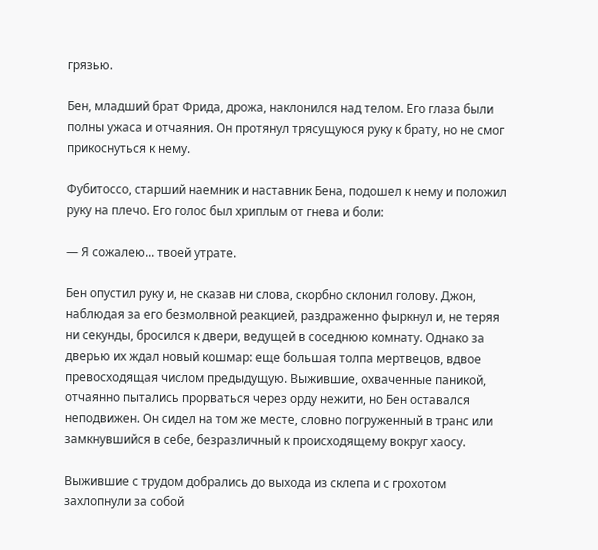грязью.

Бен, младший брат Фрида, дрожа, наклонился над телом. Его глаза были полны ужаса и отчаяния. Он протянул трясущуюся руку к брату, но не смог прикоснуться к нему.

Фубитоссо, старший наемник и наставник Бена, подошел к нему и положил руку на плечо. Его голос был хриплым от гнева и боли:

— Я сожалею... твоей утрате.

Бен опустил руку и, не сказав ни слова, скорбно склонил голову. Джон, наблюдая за его безмолвной реакцией, раздраженно фыркнул и, не теряя ни секунды, бросился к двери, ведущей в соседнюю комнату. Однако за дверью их ждал новый кошмар: еще большая толпа мертвецов, вдвое превосходящая числом предыдущую. Выжившие, охваченные паникой, отчаянно пытались прорваться через орду нежити, но Бен оставался неподвижен. Он сидел на том же месте, словно погруженный в транс или замкнувшийся в себе, безразличный к происходящему вокруг хаосу.

Выжившие с трудом добрались до выхода из склепа и с грохотом захлопнули за собой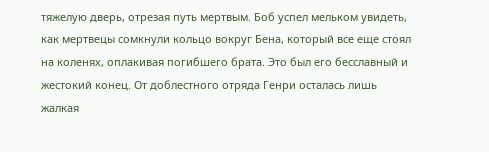тяжелую дверь, отрезая путь мертвым. Боб успел мельком увидеть, как мертвецы сомкнули кольцо вокруг Бена, который все еще стоял на коленях, оплакивая погибшего брата. Это был его бесславный и жестокий конец. От доблестного отряда Генри осталась лишь жалкая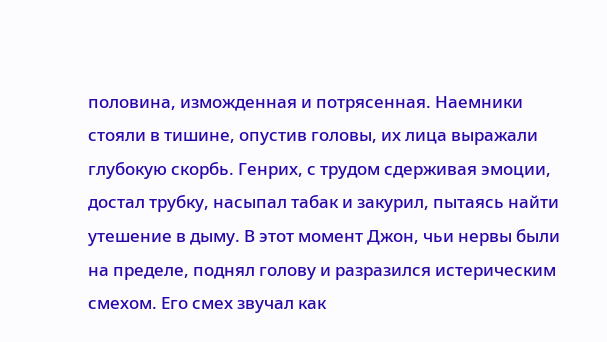половина, изможденная и потрясенная. Наемники стояли в тишине, опустив головы, их лица выражали глубокую скорбь. Генрих, с трудом сдерживая эмоции, достал трубку, насыпал табак и закурил, пытаясь найти утешение в дыму. В этот момент Джон, чьи нервы были на пределе, поднял голову и разразился истерическим смехом. Его смех звучал как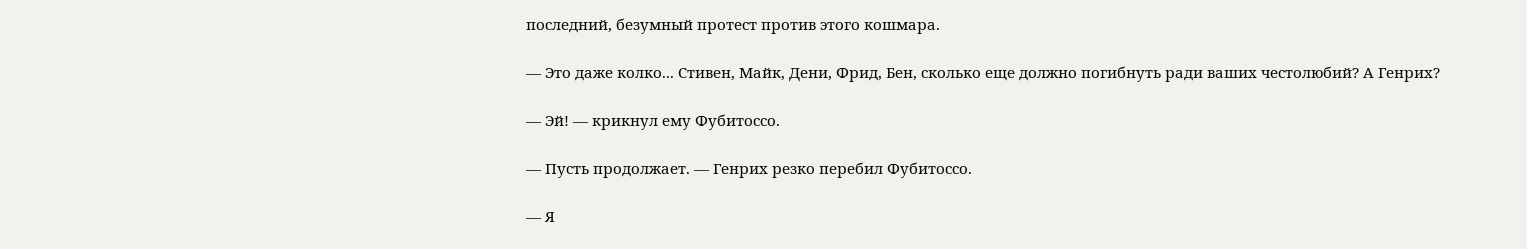последний, безумный протест против этого кошмара.

— Это даже колко... Стивен, Майк, Дени, Фрид, Бен, сколько еще должно погибнуть ради ваших честолюбий? А Генрих?

— Эй! — крикнул ему Фубитоссо.

— Пусть продолжает. — Генрих резко перебил Фубитоссо.

— Я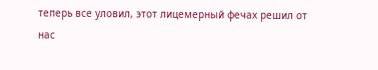теперь все уловил, этот лицемерный фечах решил от нас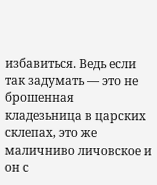избавиться. Ведь если так задумать — это не брошенная кладезьница в царских склепах, это же маличниво личовское и он с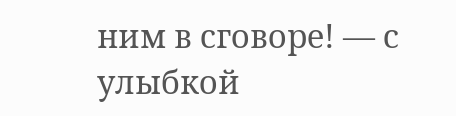ним в сговоре! — с улыбкой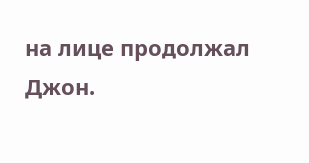на лице продолжал Джон.